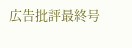広告批評最終号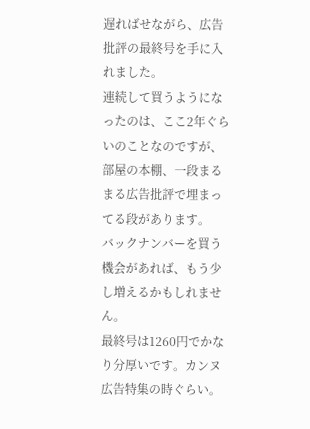遅ればせながら、広告批評の最終号を手に入れました。
連続して買うようになったのは、ここ2年ぐらいのことなのですが、部屋の本棚、一段まるまる広告批評で埋まってる段があります。
バックナンバーを買う機会があれば、もう少し増えるかもしれません。
最終号は1260円でかなり分厚いです。カンヌ広告特集の時ぐらい。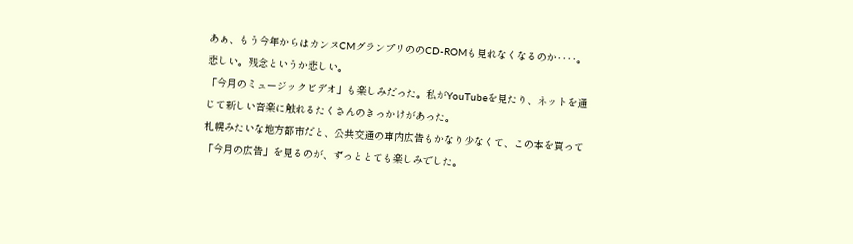あぁ、もう今年からはカンヌCMグランプリののCD-ROMも見れなくなるのか‥‥。悲しい。残念というか悲しい。
「今月のミュージックビデオ」も楽しみだった。私がYouTubeを見たり、ネットを通じて新しい音楽に触れるたくさんのきっかけがあった。
札幌みたいな地方都市だと、公共交通の車内広告もかなり少なくて、この本を買って「今月の広告」を見るのが、ずっととても楽しみでした。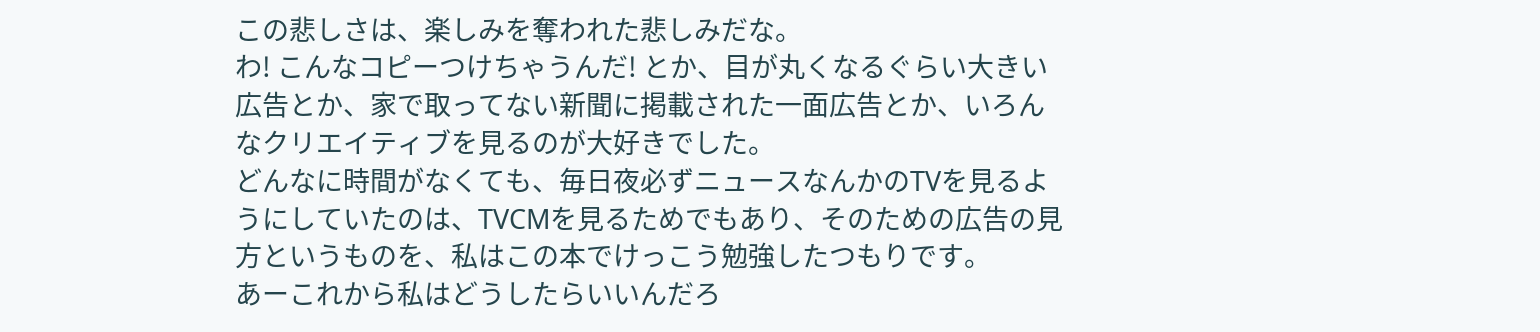この悲しさは、楽しみを奪われた悲しみだな。
わ! こんなコピーつけちゃうんだ! とか、目が丸くなるぐらい大きい広告とか、家で取ってない新聞に掲載された一面広告とか、いろんなクリエイティブを見るのが大好きでした。
どんなに時間がなくても、毎日夜必ずニュースなんかのTVを見るようにしていたのは、TVCMを見るためでもあり、そのための広告の見方というものを、私はこの本でけっこう勉強したつもりです。
あーこれから私はどうしたらいいんだろ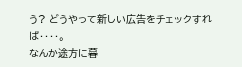う? どうやって新しい広告をチェックすれば‥‥。
なんか途方に暮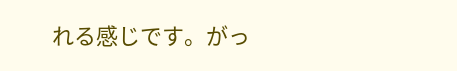れる感じです。がっ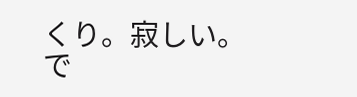くり。寂しい。
で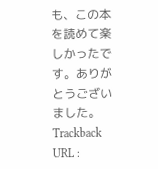も、この本を読めて楽しかったです。ありがとうございました。
Trackback URL :